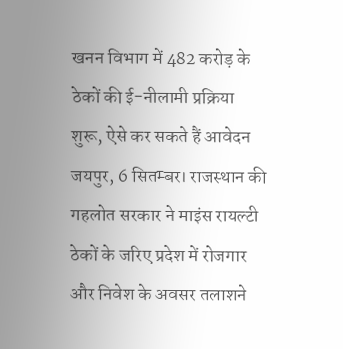खनन विभाग में 482 करोड़ के ठेकों की ई-नीलामी प्रक्रिया शुरू, ऐसे कर सकते हैं आवेदन
जयपुर, 6 सितम्बर। राजस्थान की गहलोत सरकार ने माइंस रायल्टी ठेकों के जरिए प्रदेश में रोजगार और निवेश के अवसर तलाशने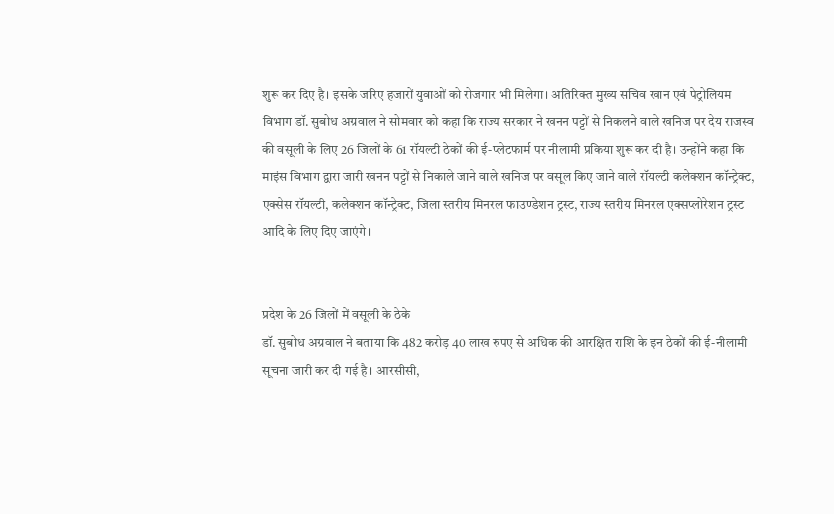शुरू कर दिए है। इसके जरिए हजारों युवाओं को रोजगार भी मिलेगा। अतिरिक्त मुख्य सचिव खान एवं पेट्रोलियम विभाग डॉ. सुबोध अग्रवाल ने सोमवार को कहा कि राज्य सरकार ने खनन पट्टों से निकलने वाले खनिज पर देय राजस्व की वसूली के लिए 26 जिलों के 61 रॉयल्टी ठेकों की ई-प्लेटफार्म पर नीलामी प्रकिया शुरू कर दी है। उन्होंने कहा कि माइंस विभाग द्वारा जारी खनन पट्टों से निकाले जाने वाले खनिज पर वसूल किए जाने वाले रॉयल्टी कलेक्शन कॉन्ट्रेक्ट, एक्सेस रॉयल्टी, कलेक्शन कॉन्ट्रेक्ट, जिला स्तरीय मिनरल फाउण्डेशन ट्रस्ट, राज्य स्तरीय मिनरल एक्सप्लोरेशन ट्रस्ट आदि के लिए दिए जाएंगे।


प्रदेश के 26 जिलों में वसूली के ठेके
डॉ. सुबोध अग्रवाल ने बताया कि 482 करोड़ 40 लाख रुपए से अधिक की आरक्षित राशि के इन ठेकों की ई-नीलामी सूचना जारी कर दी गई है। आरसीसी,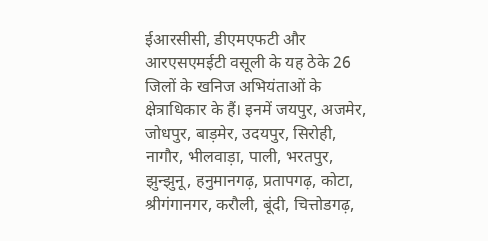ईआरसीसी, डीएमएफटी और आरएसएमईटी वसूली के यह ठेके 26 जिलों के खनिज अभियंताओं के क्षेत्राधिकार के हैं। इनमें जयपुर, अजमेर, जोधपुर, बाड़मेर, उदयपुर, सिरोही, नागौर, भीलवाड़ा, पाली, भरतपुर, झुन्झुनू, हनुमानगढ़, प्रतापगढ़, कोटा, श्रीगंगानगर, करौली, बूंदी, चित्तोडगढ़,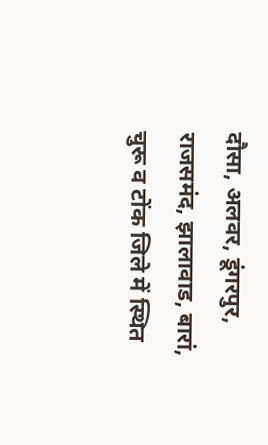दौसा, अलवर, डूंगरपुर, राजसमंद, झालावाड, बारां, चुरू व टोंक जिले में स्थित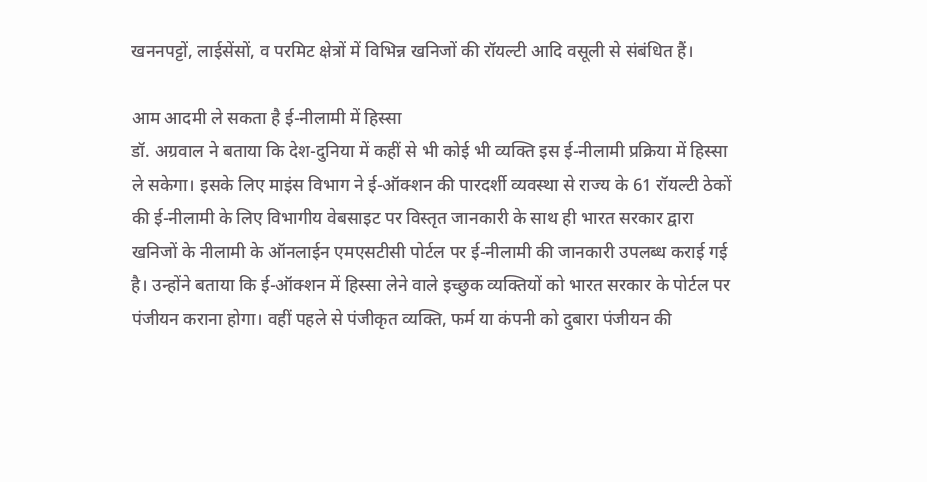खननपट्टों, लाईसेंसों, व परमिट क्षेत्रों में विभिन्न खनिजों की रॉयल्टी आदि वसूली से संबंधित हैं।

आम आदमी ले सकता है ई-नीलामी में हिस्सा
डॉ. अग्रवाल ने बताया कि देश-दुनिया में कहीं से भी कोई भी व्यक्ति इस ई-नीलामी प्रक्रिया में हिस्सा ले सकेगा। इसके लिए माइंस विभाग ने ई-ऑक्शन की पारदर्शी व्यवस्था से राज्य के 61 रॉयल्टी ठेकों की ई-नीलामी के लिए विभागीय वेबसाइट पर विस्तृत जानकारी के साथ ही भारत सरकार द्वारा खनिजों के नीलामी के ऑनलाईन एमएसटीसी पोर्टल पर ई-नीलामी की जानकारी उपलब्ध कराई गई है। उन्होंने बताया कि ई-ऑक्शन में हिस्सा लेने वाले इच्छुक व्यक्तियों को भारत सरकार के पोर्टल पर पंजीयन कराना होगा। वहीं पहले से पंजीकृत व्यक्ति, फर्म या कंपनी को दुबारा पंजीयन की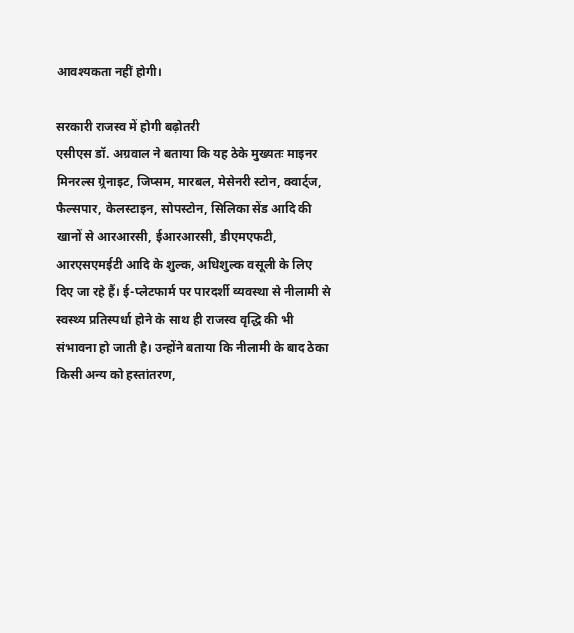आवश्यकता नहीं होगी।

सरकारी राजस्व में होगी बढ़ोतरी
एसीएस डॉ. अग्रवाल ने बताया कि यह ठेके मुख्यतः माइनर मिनरल्स ग्र्रेनाइट, जिप्सम, मारबल, मेसेनरी स्टोन, क्वार्ट्ज, फैल्सपार, केलस्टाइन, सोपस्टोन, सिलिका सेंड आदि की खानों से आरआरसी, ईआरआरसी, डीएमएफटी, आरएसएमईटी आदि के शुल्क, अधिशुल्क वसूली के लिए दिए जा रहे हैं। ई-प्लेटफार्म पर पारदर्शी व्यवस्था से नीलामी से स्वस्थ्य प्रतिस्पर्धा होने के साथ ही राजस्व वृद्धि की भी संभावना हो जाती है। उन्होंने बताया कि नीलामी के बाद ठेका किसी अन्य को हस्तांतरण,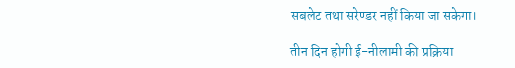सबलेट तथा सरेण्डर नहीं किया जा सकेगा।

तीन दिन होगी ई-नीलामी की प्रक्रिया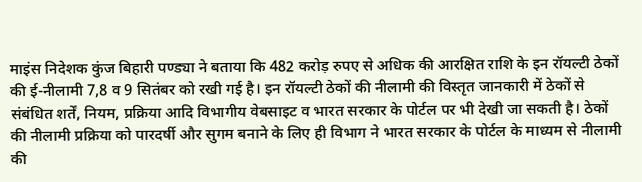माइंस निदेशक कुंज बिहारी पण्ड्या ने बताया कि 482 करोड़ रुपए से अधिक की आरक्षित राशि के इन रॉयल्टी ठेकों की ई-नीलामी 7,8 व 9 सितंबर को रखी गई है। इन रॉयल्टी ठेकों की नीलामी की विस्तृत जानकारी में ठेकों से संबंधित शर्तें, नियम, प्रक्रिया आदि विभागीय वेबसाइट व भारत सरकार के पोर्टल पर भी देखी जा सकती है। ठेकों की नीलामी प्रक्रिया को पारदर्षी और सुगम बनाने के लिए ही विभाग ने भारत सरकार के पोर्टल के माध्यम से नीलामी की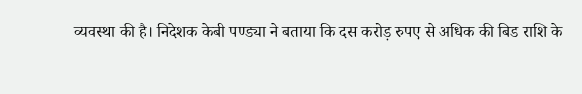व्यवस्था की है। निदेशक केबी पण्ड्या ने बताया कि दस करोड़ रुपए से अधिक की बिड राशि के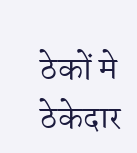ठेकों मे ठेकेदार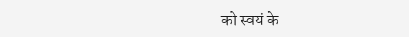को स्वयं के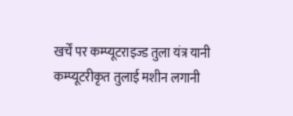खर्चें पर कम्प्यूटराइज्ड तुला यंत्र यानी कम्प्यूटरीकृत तुलाई मशीन लगानी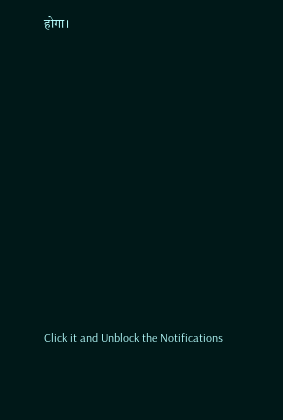होगा।












Click it and Unblock the Notifications